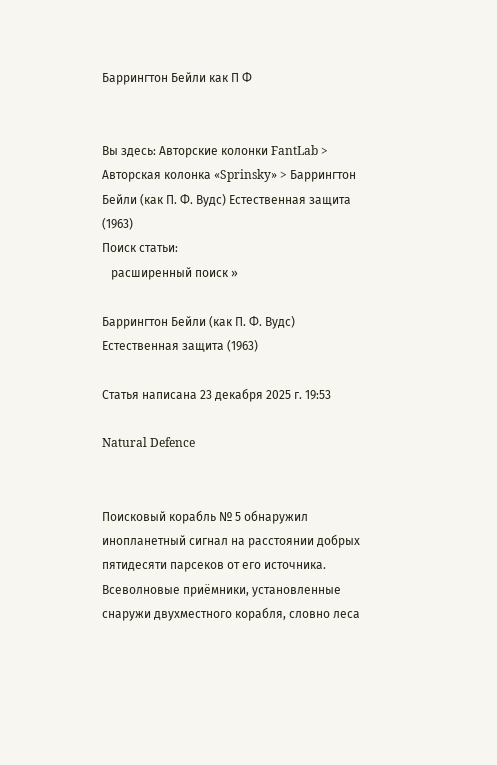Баррингтон Бейли как П Ф


Вы здесь: Авторские колонки FantLab > Авторская колонка «Sprinsky» > Баррингтон Бейли (как П. Ф. Вудс) Естественная защита (1963)
Поиск статьи:
   расширенный поиск »

Баррингтон Бейли (как П. Ф. Вудс) Естественная защита (1963)

Статья написана 23 декабря 2025 г. 19:53

Natural Defence


Поисковый корабль № 5 обнаружил инопланетный сигнал на расстоянии добрых пятидесяти парсеков от его источника. Всеволновые приёмники, установленные снаружи двухместного корабля, словно леса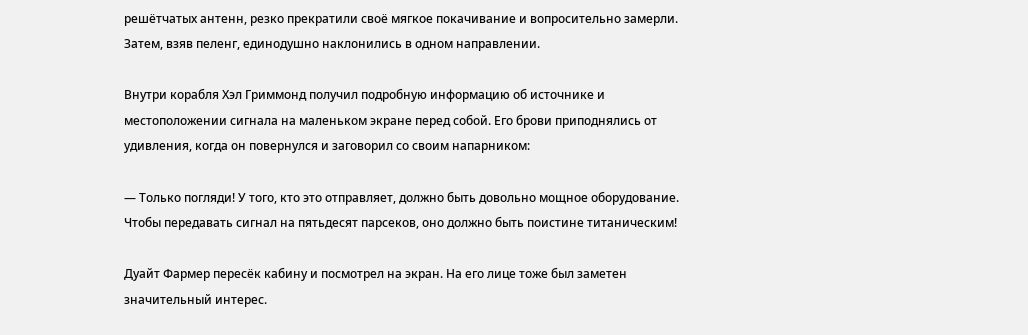решётчатых антенн, резко прекратили своё мягкое покачивание и вопросительно замерли. Затем, взяв пеленг, единодушно наклонились в одном направлении.

Внутри корабля Хэл Гриммонд получил подробную информацию об источнике и местоположении сигнала на маленьком экране перед собой. Его брови приподнялись от удивления, когда он повернулся и заговорил со своим напарником:

— Только погляди! У того, кто это отправляет, должно быть довольно мощное оборудование. Чтобы передавать сигнал на пятьдесят парсеков, оно должно быть поистине титаническим!

Дуайт Фармер пересёк кабину и посмотрел на экран. На его лице тоже был заметен значительный интерес.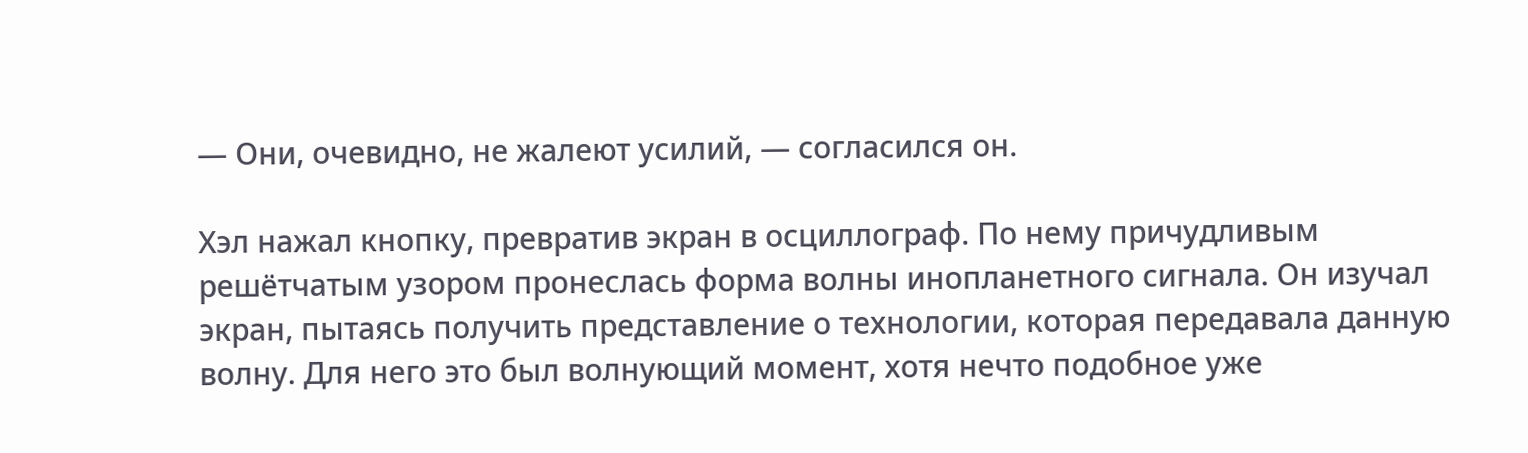— Они, очевидно, не жалеют усилий, — согласился он.

Хэл нажал кнопку, превратив экран в осциллограф. По нему причудливым решётчатым узором пронеслась форма волны инопланетного сигнала. Он изучал экран, пытаясь получить представление о технологии, которая передавала данную волну. Для него это был волнующий момент, хотя нечто подобное уже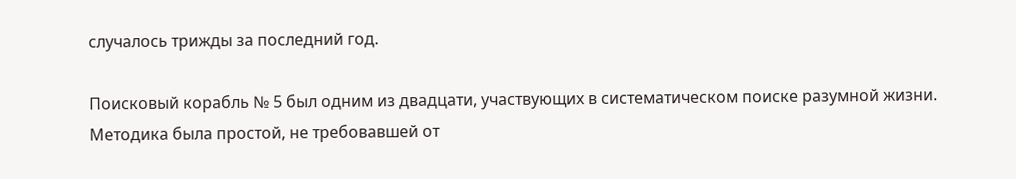случалось трижды за последний год.

Поисковый корабль № 5 был одним из двадцати, участвующих в систематическом поиске разумной жизни. Методика была простой, не требовавшей от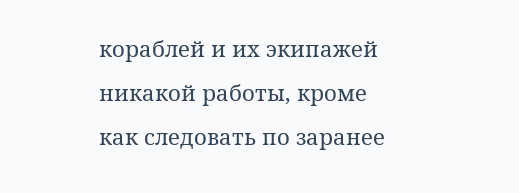кораблей и их экипажей никакой работы, кроме как следовать по заранее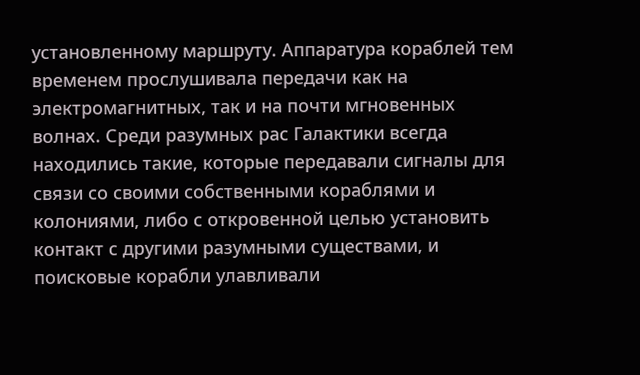установленному маршруту. Аппаратура кораблей тем временем прослушивала передачи как на электромагнитных, так и на почти мгновенных волнах. Среди разумных рас Галактики всегда находились такие, которые передавали сигналы для связи со своими собственными кораблями и колониями, либо с откровенной целью установить контакт с другими разумными существами, и поисковые корабли улавливали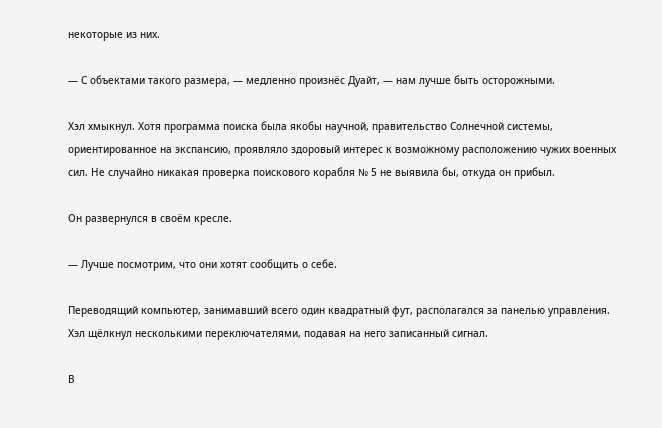некоторые из них.

— С объектами такого размера, — медленно произнёс Дуайт, — нам лучше быть осторожными.

Хэл хмыкнул. Хотя программа поиска была якобы научной, правительство Солнечной системы, ориентированное на экспансию, проявляло здоровый интерес к возможному расположению чужих военных сил. Не случайно никакая проверка поискового корабля № 5 не выявила бы, откуда он прибыл.

Он развернулся в своём кресле.

— Лучше посмотрим, что они хотят сообщить о себе.

Переводящий компьютер, занимавший всего один квадратный фут, располагался за панелью управления. Хэл щёлкнул несколькими переключателями, подавая на него записанный сигнал.

В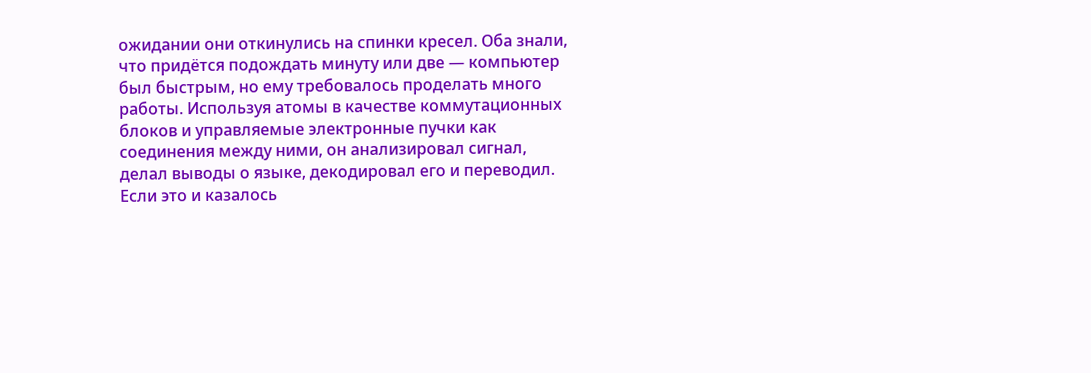ожидании они откинулись на спинки кресел. Оба знали, что придётся подождать минуту или две — компьютер был быстрым, но ему требовалось проделать много работы. Используя атомы в качестве коммутационных блоков и управляемые электронные пучки как соединения между ними, он анализировал сигнал, делал выводы о языке, декодировал его и переводил. Если это и казалось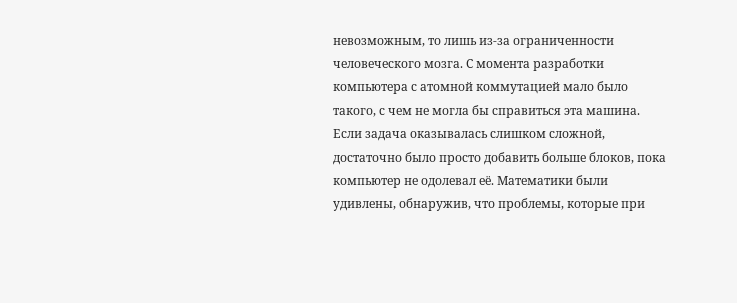невозможным, то лишь из-за ограниченности человеческого мозга. С момента разработки компьютера с атомной коммутацией мало было такого, с чем не могла бы справиться эта машина. Если задача оказывалась слишком сложной, достаточно было просто добавить больше блоков, пока компьютер не одолевал её. Математики были удивлены, обнаружив, что проблемы, которые при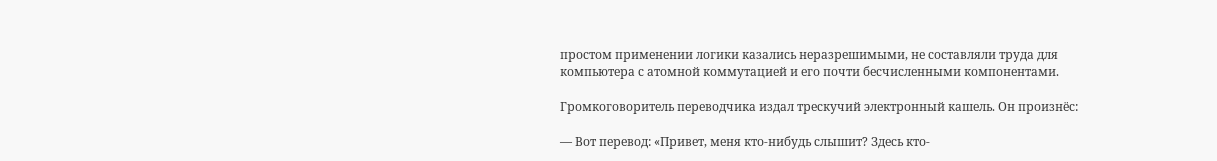простом применении логики казались неразрешимыми, не составляли труда для компьютера с атомной коммутацией и его почти бесчисленными компонентами.

Громкоговоритель переводчика издал трескучий электронный кашель. Он произнёс:

— Вот перевод: «Привет, меня кто-нибудь слышит? Здесь кто-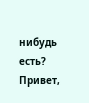нибудь есть? Привет,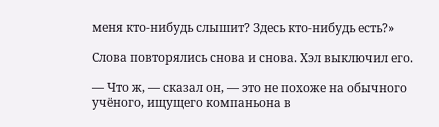меня кто-нибудь слышит? Здесь кто-нибудь есть?»

Слова повторялись снова и снова. Хэл выключил его.

— Что ж, — сказал он, — это не похоже на обычного учёного, ищущего компаньона в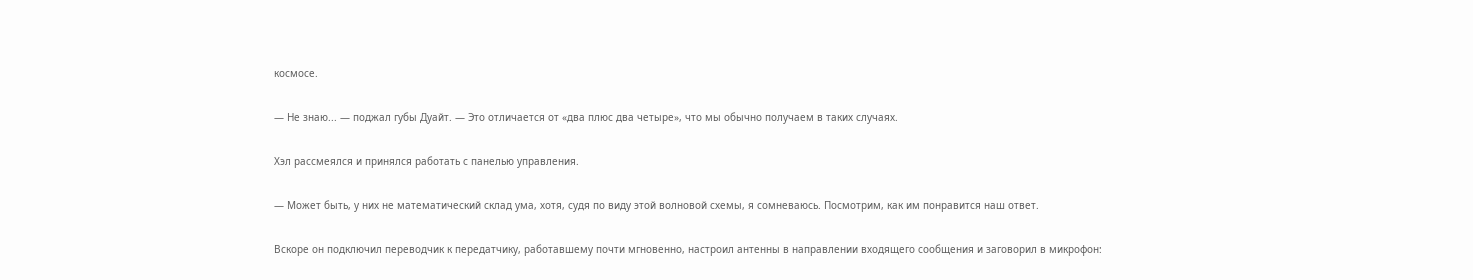космосе.

— Не знаю... — поджал губы Дуайт. — Это отличается от «два плюс два четыре», что мы обычно получаем в таких случаях.

Хэл рассмеялся и принялся работать с панелью управления.

— Может быть, у них не математический склад ума, хотя, судя по виду этой волновой схемы, я сомневаюсь. Посмотрим, как им понравится наш ответ.

Вскоре он подключил переводчик к передатчику, работавшему почти мгновенно, настроил антенны в направлении входящего сообщения и заговорил в микрофон: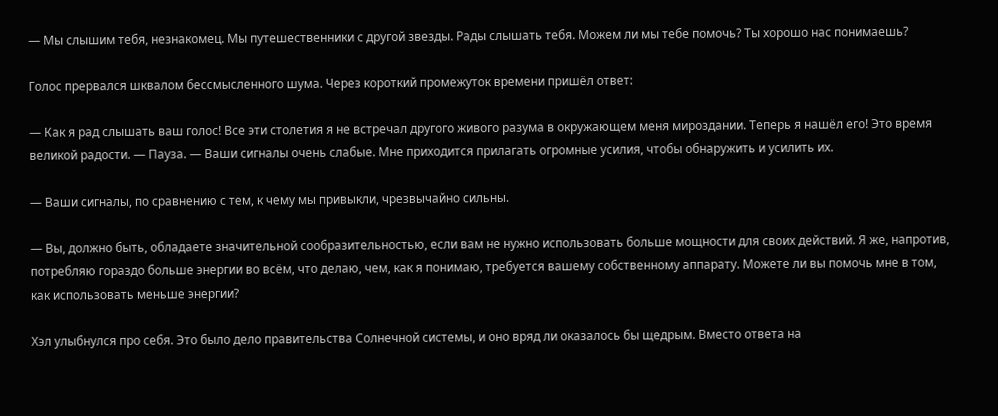— Мы слышим тебя, незнакомец. Мы путешественники с другой звезды. Рады слышать тебя. Можем ли мы тебе помочь? Ты хорошо нас понимаешь?

Голос прервался шквалом бессмысленного шума. Через короткий промежуток времени пришёл ответ:

— Как я рад слышать ваш голос! Все эти столетия я не встречал другого живого разума в окружающем меня мироздании. Теперь я нашёл его! Это время великой радости. — Пауза. — Ваши сигналы очень слабые. Мне приходится прилагать огромные усилия, чтобы обнаружить и усилить их.

— Ваши сигналы, по сравнению с тем, к чему мы привыкли, чрезвычайно сильны.

— Вы, должно быть, обладаете значительной сообразительностью, если вам не нужно использовать больше мощности для своих действий. Я же, напротив, потребляю гораздо больше энергии во всём, что делаю, чем, как я понимаю, требуется вашему собственному аппарату. Можете ли вы помочь мне в том, как использовать меньше энергии?

Хэл улыбнулся про себя. Это было дело правительства Солнечной системы, и оно вряд ли оказалось бы щедрым. Вместо ответа на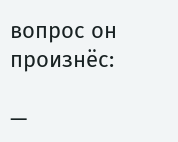вопрос он произнёс:

—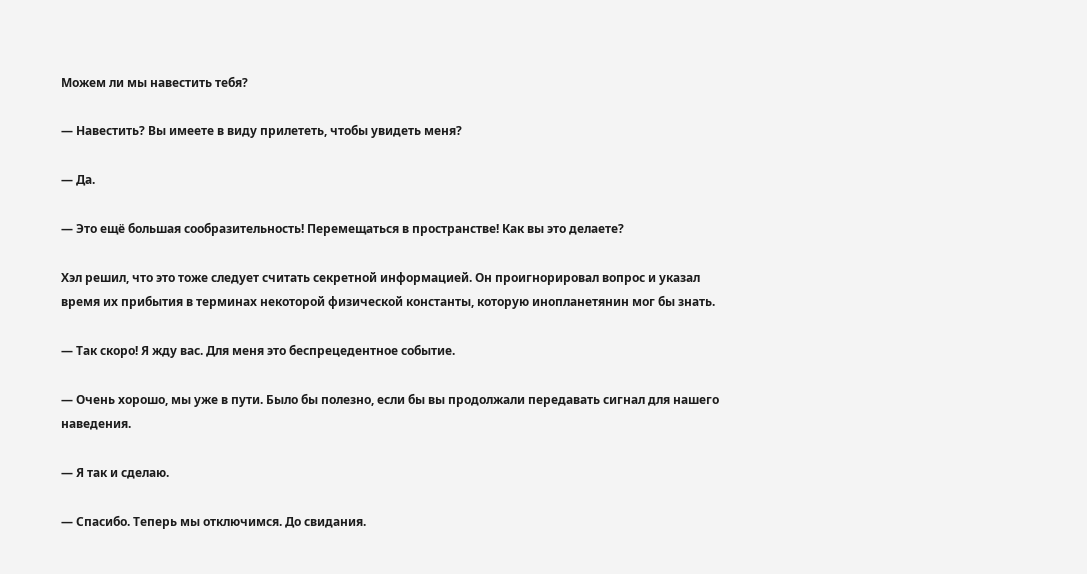Можем ли мы навестить тебя?

— Навестить? Вы имеете в виду прилететь, чтобы увидеть меня?

— Да.

— Это ещё большая сообразительность! Перемещаться в пространстве! Как вы это делаете?

Хэл решил, что это тоже следует считать секретной информацией. Он проигнорировал вопрос и указал время их прибытия в терминах некоторой физической константы, которую инопланетянин мог бы знать.

— Так скоро! Я жду вас. Для меня это беспрецедентное событие.

— Очень хорошо, мы уже в пути. Было бы полезно, если бы вы продолжали передавать сигнал для нашего наведения.

— Я так и сделаю.

— Спасибо. Теперь мы отключимся. До свидания.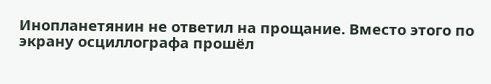Инопланетянин не ответил на прощание. Вместо этого по экрану осциллографа прошёл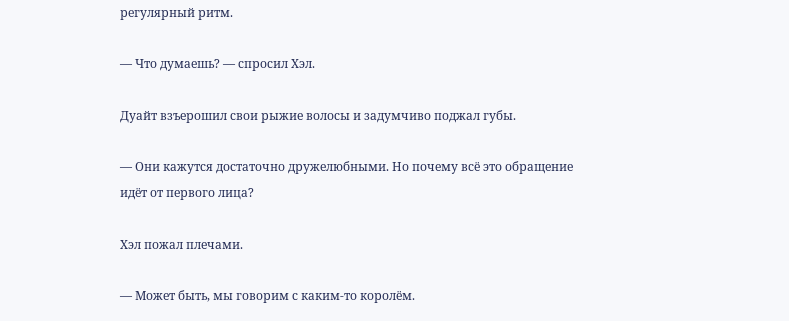регулярный ритм.

— Что думаешь? — спросил Хэл.

Дуайт взъерошил свои рыжие волосы и задумчиво поджал губы.

— Они кажутся достаточно дружелюбными. Но почему всё это обращение идёт от первого лица?

Хэл пожал плечами.

— Может быть, мы говорим с каким-то королём.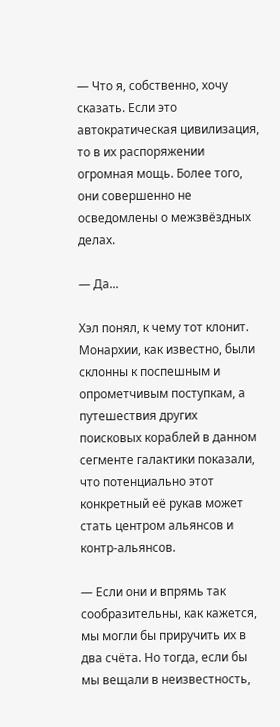— Что я, собственно, хочу сказать. Если это автократическая цивилизация, то в их распоряжении огромная мощь. Более того, они совершенно не осведомлены о межзвёздных делах.

— Да...

Хэл понял, к чему тот клонит. Монархии, как известно, были склонны к поспешным и опрометчивым поступкам, а путешествия других поисковых кораблей в данном сегменте галактики показали, что потенциально этот конкретный её рукав может стать центром альянсов и контр-альянсов.

— Если они и впрямь так сообразительны, как кажется, мы могли бы приручить их в два счёта. Но тогда, если бы мы вещали в неизвестность,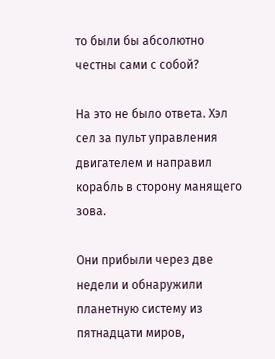то были бы абсолютно честны сами с собой?

На это не было ответа. Хэл сел за пульт управления двигателем и направил корабль в сторону манящего зова.

Они прибыли через две недели и обнаружили планетную систему из пятнадцати миров,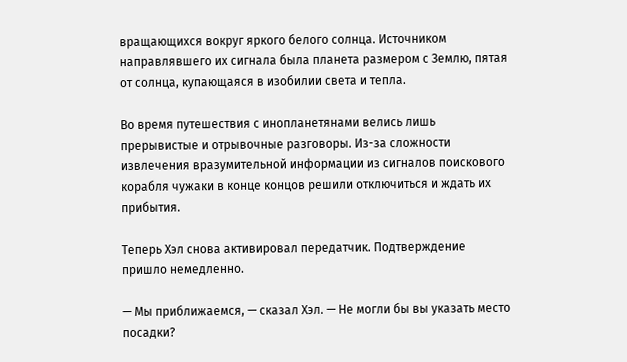вращающихся вокруг яркого белого солнца. Источником направлявшего их сигнала была планета размером с Землю, пятая от солнца, купающаяся в изобилии света и тепла.

Во время путешествия с инопланетянами велись лишь прерывистые и отрывочные разговоры. Из-за сложности извлечения вразумительной информации из сигналов поискового корабля чужаки в конце концов решили отключиться и ждать их прибытия.

Теперь Хэл снова активировал передатчик. Подтверждение пришло немедленно.

— Мы приближаемся, — сказал Хэл. — Не могли бы вы указать место посадки?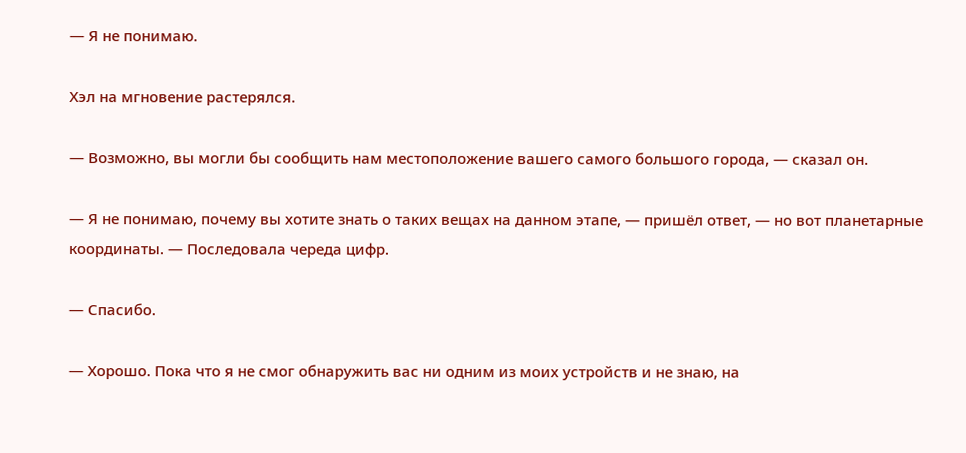— Я не понимаю.

Хэл на мгновение растерялся.

— Возможно, вы могли бы сообщить нам местоположение вашего самого большого города, — сказал он.

— Я не понимаю, почему вы хотите знать о таких вещах на данном этапе, — пришёл ответ, — но вот планетарные координаты. — Последовала череда цифр.

— Спасибо.

— Хорошо. Пока что я не смог обнаружить вас ни одним из моих устройств и не знаю, на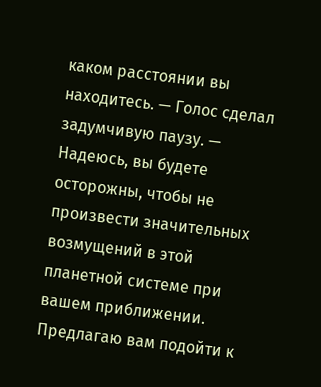каком расстоянии вы находитесь. — Голос сделал задумчивую паузу. — Надеюсь, вы будете осторожны, чтобы не произвести значительных возмущений в этой планетной системе при вашем приближении. Предлагаю вам подойти к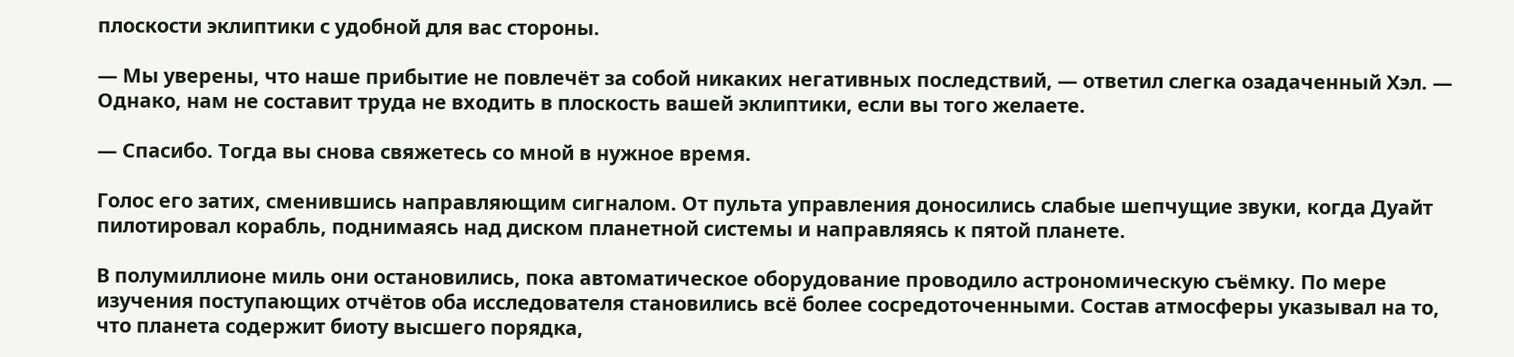плоскости эклиптики с удобной для вас стороны.

— Мы уверены, что наше прибытие не повлечёт за собой никаких негативных последствий, — ответил слегка озадаченный Хэл. — Однако, нам не составит труда не входить в плоскость вашей эклиптики, если вы того желаете.

— Спасибо. Тогда вы снова свяжетесь со мной в нужное время.

Голос его затих, сменившись направляющим сигналом. От пульта управления доносились слабые шепчущие звуки, когда Дуайт пилотировал корабль, поднимаясь над диском планетной системы и направляясь к пятой планете.

В полумиллионе миль они остановились, пока автоматическое оборудование проводило астрономическую съёмку. По мере изучения поступающих отчётов оба исследователя становились всё более сосредоточенными. Состав атмосферы указывал на то, что планета содержит биоту высшего порядка,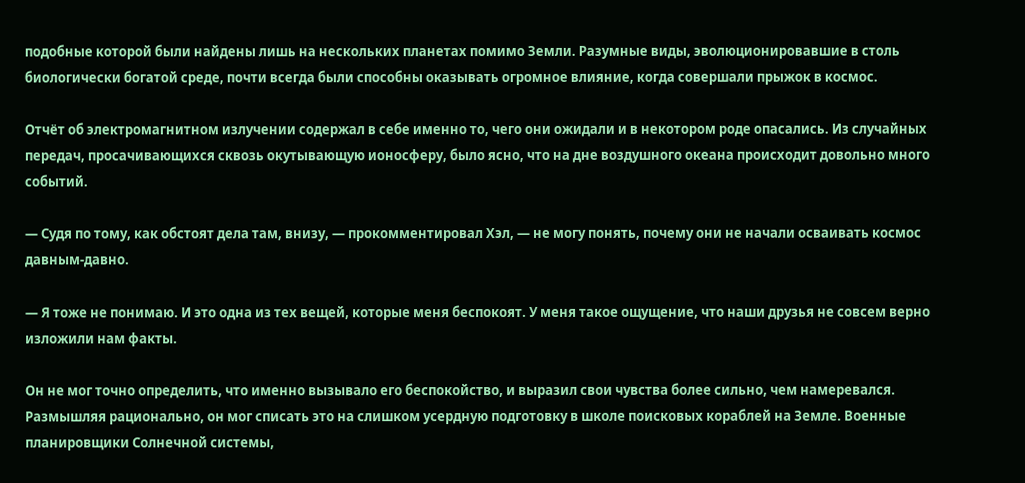подобные которой были найдены лишь на нескольких планетах помимо Земли. Разумные виды, эволюционировавшие в столь биологически богатой среде, почти всегда были способны оказывать огромное влияние, когда совершали прыжок в космос.

Отчёт об электромагнитном излучении содержал в себе именно то, чего они ожидали и в некотором роде опасались. Из случайных передач, просачивающихся сквозь окутывающую ионосферу, было ясно, что на дне воздушного океана происходит довольно много событий.

— Судя по тому, как обстоят дела там, внизу, — прокомментировал Хэл, — не могу понять, почему они не начали осваивать космос давным-давно.

— Я тоже не понимаю. И это одна из тех вещей, которые меня беспокоят. У меня такое ощущение, что наши друзья не совсем верно изложили нам факты.

Он не мог точно определить, что именно вызывало его беспокойство, и выразил свои чувства более сильно, чем намеревался. Размышляя рационально, он мог списать это на слишком усердную подготовку в школе поисковых кораблей на Земле. Военные планировщики Солнечной системы,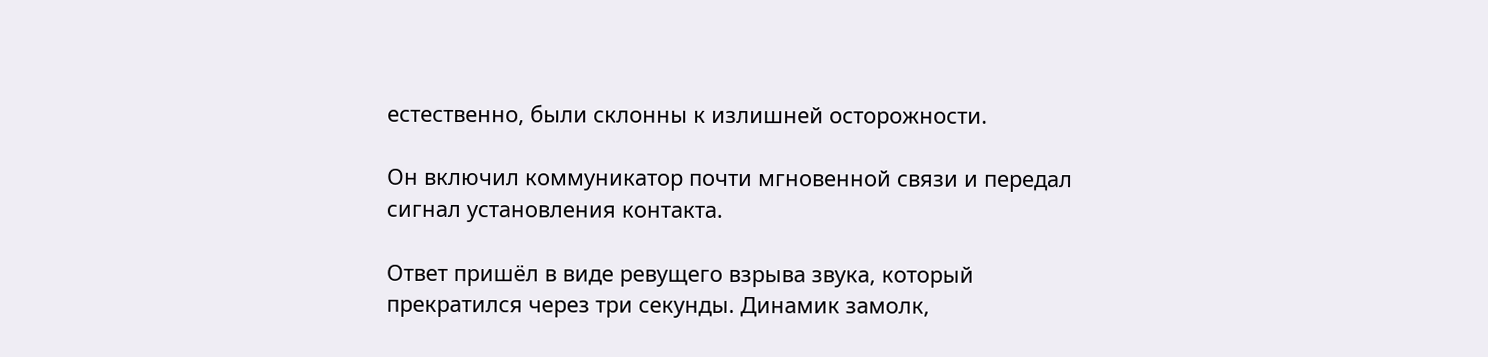естественно, были склонны к излишней осторожности.

Он включил коммуникатор почти мгновенной связи и передал сигнал установления контакта.

Ответ пришёл в виде ревущего взрыва звука, который прекратился через три секунды. Динамик замолк,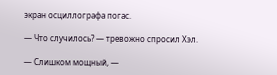экран осциллографа погас.

— Что случилось? — тревожно спросил Хэл.

— Слишком мощный, —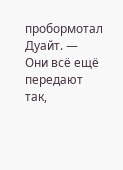пробормотал Дуайт. — Они всё ещё передают так,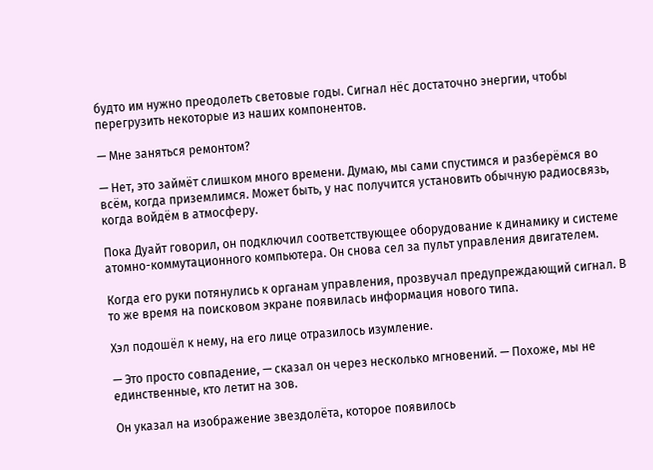будто им нужно преодолеть световые годы. Сигнал нёс достаточно энергии, чтобы перегрузить некоторые из наших компонентов.

— Мне заняться ремонтом?

— Нет, это займёт слишком много времени. Думаю, мы сами спустимся и разберёмся во всём, когда приземлимся. Может быть, у нас получится установить обычную радиосвязь, когда войдём в атмосферу.

Пока Дуайт говорил, он подключил соответствующее оборудование к динамику и системе атомно-коммутационного компьютера. Он снова сел за пульт управления двигателем.

Когда его руки потянулись к органам управления, прозвучал предупреждающий сигнал. В то же время на поисковом экране появилась информация нового типа.

Хэл подошёл к нему, на его лице отразилось изумление.

— Это просто совпадение, — сказал он через несколько мгновений. — Похоже, мы не единственные, кто летит на зов.

Он указал на изображение звездолёта, которое появилось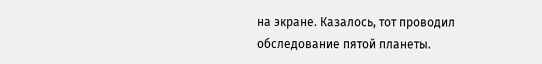на экране. Казалось, тот проводил обследование пятой планеты.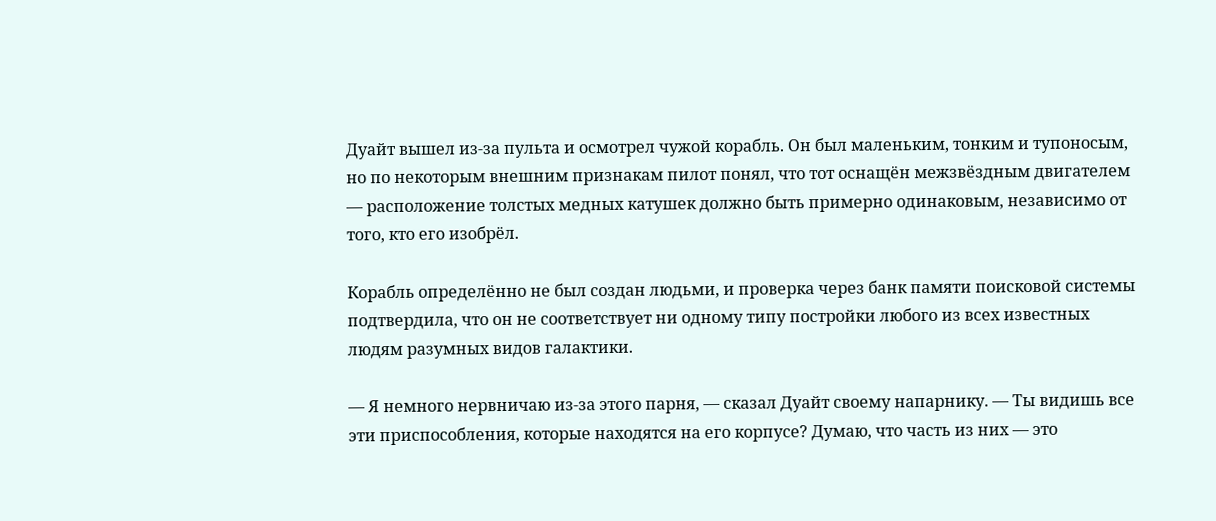Дуайт вышел из-за пульта и осмотрел чужой корабль. Он был маленьким, тонким и тупоносым, но по некоторым внешним признакам пилот понял, что тот оснащён межзвёздным двигателем — расположение толстых медных катушек должно быть примерно одинаковым, независимо от того, кто его изобрёл.

Корабль определённо не был создан людьми, и проверка через банк памяти поисковой системы подтвердила, что он не соответствует ни одному типу постройки любого из всех известных людям разумных видов галактики.

— Я немного нервничаю из-за этого парня, — сказал Дуайт своему напарнику. — Ты видишь все эти приспособления, которые находятся на его корпусе? Думаю, что часть из них — это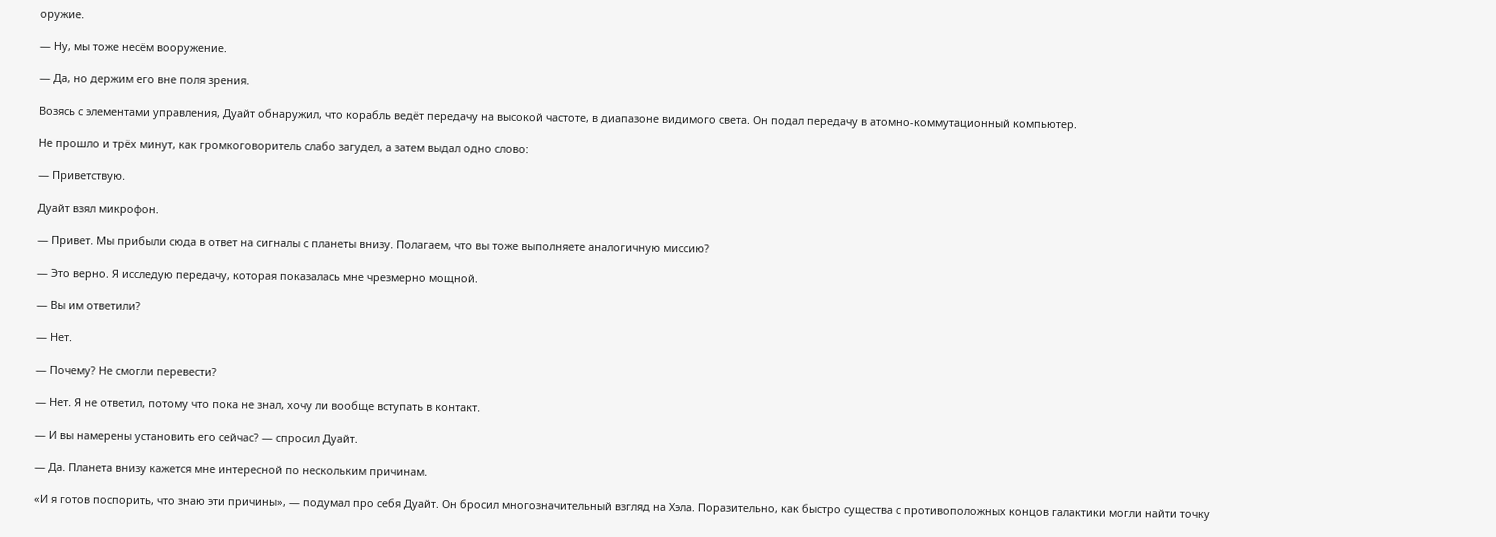оружие.

— Ну, мы тоже несём вооружение.

— Да, но держим его вне поля зрения.

Возясь с элементами управления, Дуайт обнаружил, что корабль ведёт передачу на высокой частоте, в диапазоне видимого света. Он подал передачу в атомно-коммутационный компьютер.

Не прошло и трёх минут, как громкоговоритель слабо загудел, а затем выдал одно слово:

— Приветствую.

Дуайт взял микрофон.

— Привет. Мы прибыли сюда в ответ на сигналы с планеты внизу. Полагаем, что вы тоже выполняете аналогичную миссию?

— Это верно. Я исследую передачу, которая показалась мне чрезмерно мощной.

— Вы им ответили?

— Нет.

— Почему? Не смогли перевести?

— Нет. Я не ответил, потому что пока не знал, хочу ли вообще вступать в контакт.

— И вы намерены установить его сейчас? — спросил Дуайт.

— Да. Планета внизу кажется мне интересной по нескольким причинам.

«И я готов поспорить, что знаю эти причины», — подумал про себя Дуайт. Он бросил многозначительный взгляд на Хэла. Поразительно, как быстро существа с противоположных концов галактики могли найти точку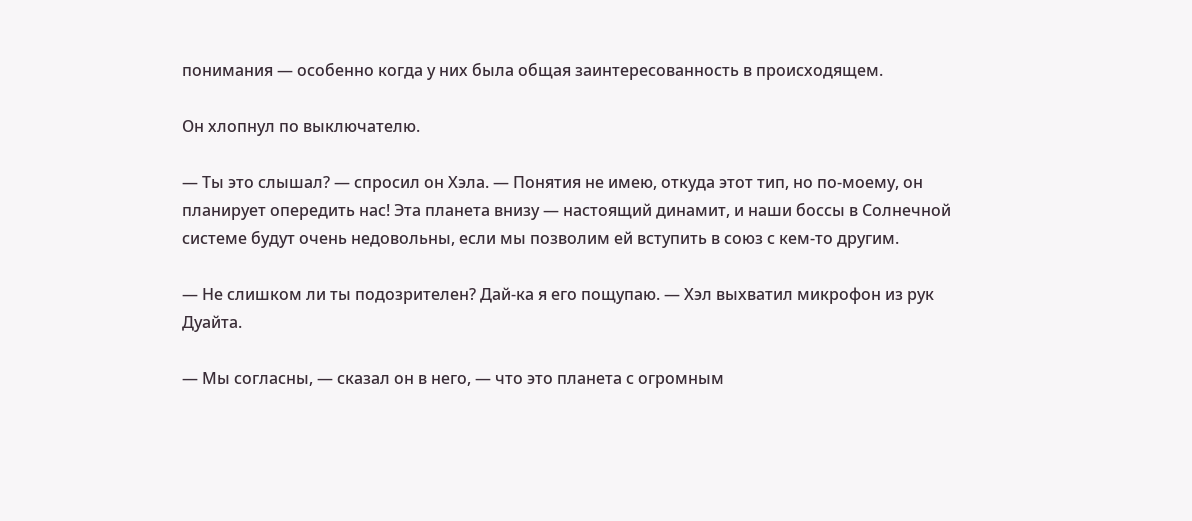понимания — особенно когда у них была общая заинтересованность в происходящем.

Он хлопнул по выключателю.

— Ты это слышал? — спросил он Хэла. — Понятия не имею, откуда этот тип, но по-моему, он планирует опередить нас! Эта планета внизу — настоящий динамит, и наши боссы в Солнечной системе будут очень недовольны, если мы позволим ей вступить в союз с кем-то другим.

— Не слишком ли ты подозрителен? Дай-ка я его пощупаю. — Хэл выхватил микрофон из рук Дуайта.

— Мы согласны, — сказал он в него, — что это планета с огромным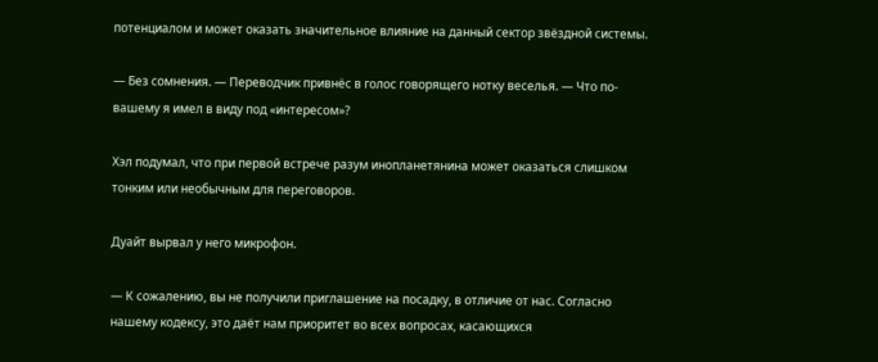потенциалом и может оказать значительное влияние на данный сектор звёздной системы.

— Без сомнения. — Переводчик привнёс в голос говорящего нотку веселья. — Что по-вашему я имел в виду под «интересом»?

Хэл подумал, что при первой встрече разум инопланетянина может оказаться слишком тонким или необычным для переговоров.

Дуайт вырвал у него микрофон.

— К сожалению, вы не получили приглашение на посадку, в отличие от нас. Согласно нашему кодексу, это даёт нам приоритет во всех вопросах, касающихся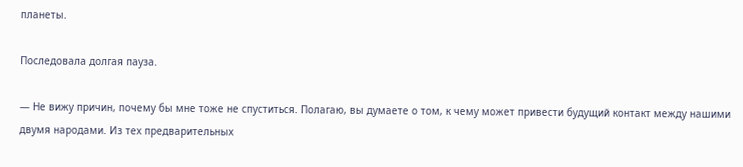планеты.

Последовала долгая пауза.

— Не вижу причин, почему бы мне тоже не спуститься. Полагаю, вы думаете о том, к чему может привести будущий контакт между нашими двумя народами. Из тех предварительных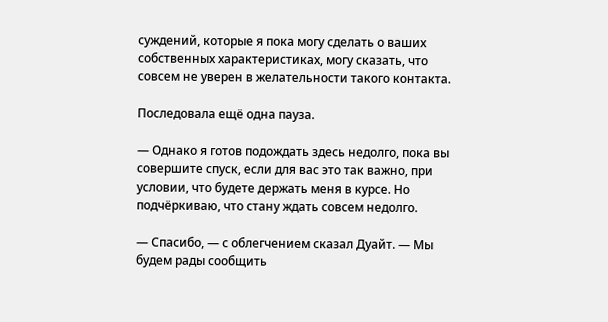суждений, которые я пока могу сделать о ваших собственных характеристиках, могу сказать, что совсем не уверен в желательности такого контакта.

Последовала ещё одна пауза.

— Однако я готов подождать здесь недолго, пока вы совершите спуск, если для вас это так важно, при условии, что будете держать меня в курсе. Но подчёркиваю, что стану ждать совсем недолго.

— Спасибо, — с облегчением сказал Дуайт. — Мы будем рады сообщить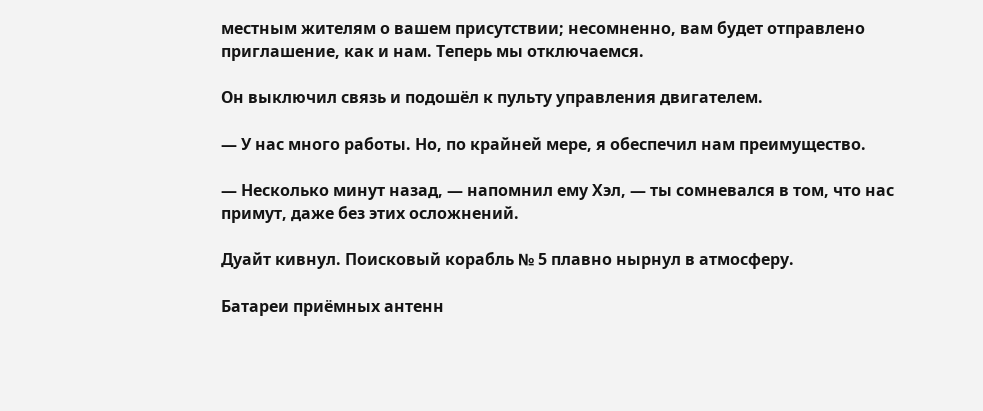местным жителям о вашем присутствии; несомненно, вам будет отправлено приглашение, как и нам. Теперь мы отключаемся.

Он выключил связь и подошёл к пульту управления двигателем.

— У нас много работы. Но, по крайней мере, я обеспечил нам преимущество.

— Несколько минут назад, — напомнил ему Хэл, — ты сомневался в том, что нас примут, даже без этих осложнений.

Дуайт кивнул. Поисковый корабль № 5 плавно нырнул в атмосферу.

Батареи приёмных антенн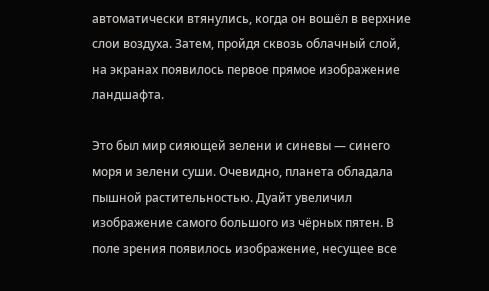автоматически втянулись, когда он вошёл в верхние слои воздуха. Затем, пройдя сквозь облачный слой, на экранах появилось первое прямое изображение ландшафта.

Это был мир сияющей зелени и синевы — синего моря и зелени суши. Очевидно, планета обладала пышной растительностью. Дуайт увеличил изображение самого большого из чёрных пятен. В поле зрения появилось изображение, несущее все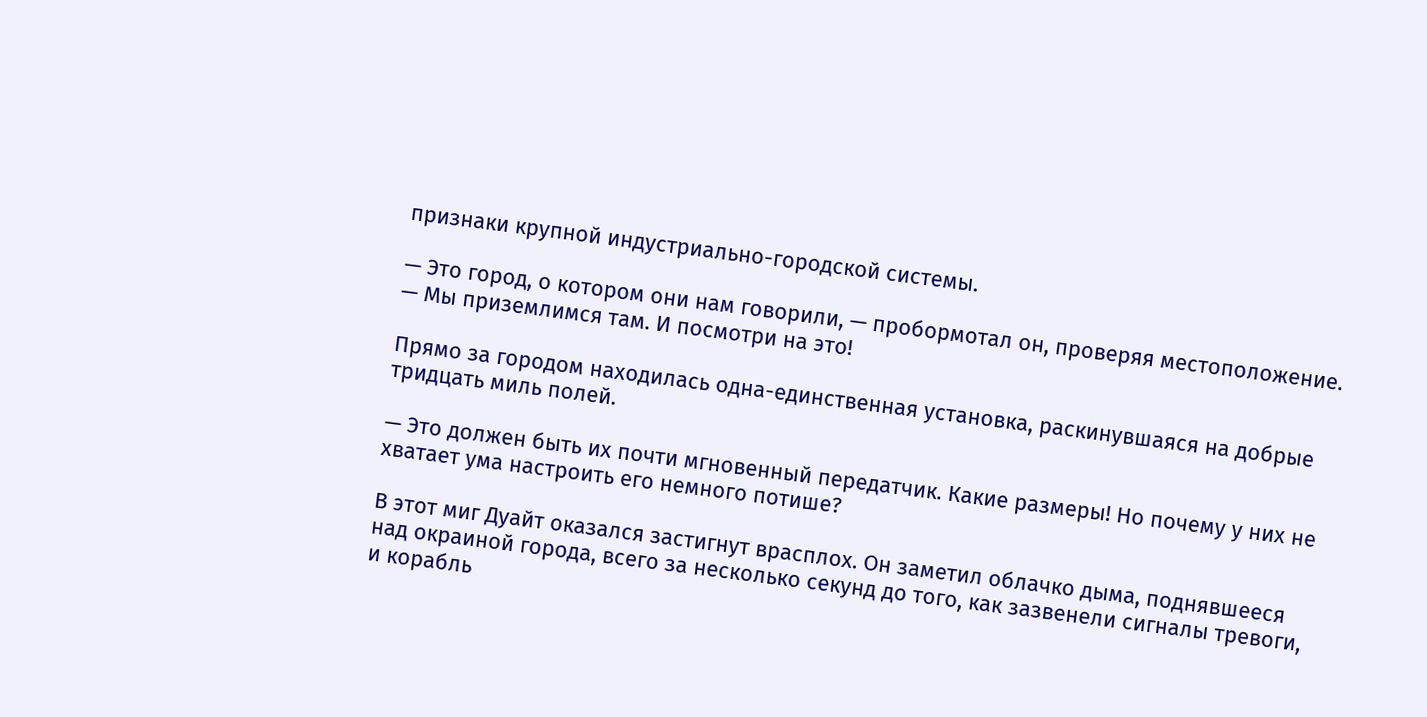признаки крупной индустриально-городской системы.

— Это город, о котором они нам говорили, — пробормотал он, проверяя местоположение. — Мы приземлимся там. И посмотри на это!

Прямо за городом находилась одна-единственная установка, раскинувшаяся на добрые тридцать миль полей.

— Это должен быть их почти мгновенный передатчик. Какие размеры! Но почему у них не хватает ума настроить его немного потише?

В этот миг Дуайт оказался застигнут врасплох. Он заметил облачко дыма, поднявшееся над окраиной города, всего за несколько секунд до того, как зазвенели сигналы тревоги, и корабль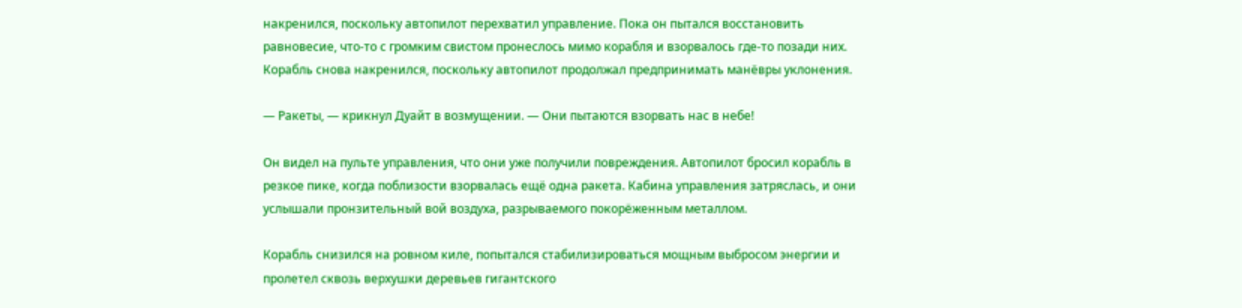накренился, поскольку автопилот перехватил управление. Пока он пытался восстановить равновесие, что-то с громким свистом пронеслось мимо корабля и взорвалось где-то позади них. Корабль снова накренился, поскольку автопилот продолжал предпринимать манёвры уклонения.

— Ракеты, — крикнул Дуайт в возмущении. — Они пытаются взорвать нас в небе!

Он видел на пульте управления, что они уже получили повреждения. Автопилот бросил корабль в резкое пике, когда поблизости взорвалась ещё одна ракета. Кабина управления затряслась, и они услышали пронзительный вой воздуха, разрываемого покорёженным металлом.

Корабль снизился на ровном киле, попытался стабилизироваться мощным выбросом энергии и пролетел сквозь верхушки деревьев гигантского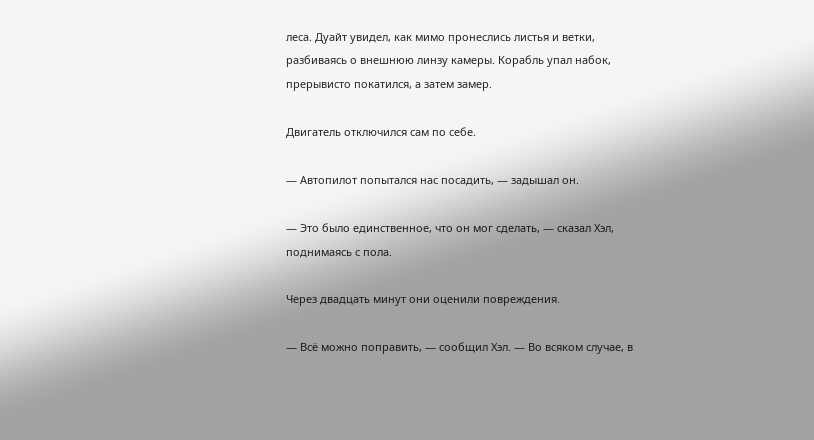леса. Дуайт увидел, как мимо пронеслись листья и ветки, разбиваясь о внешнюю линзу камеры. Корабль упал набок, прерывисто покатился, а затем замер.

Двигатель отключился сам по себе.

— Автопилот попытался нас посадить, — задышал он.

— Это было единственное, что он мог сделать, — сказал Хэл, поднимаясь с пола.

Через двадцать минут они оценили повреждения.

— Всё можно поправить, — сообщил Хэл. — Во всяком случае, в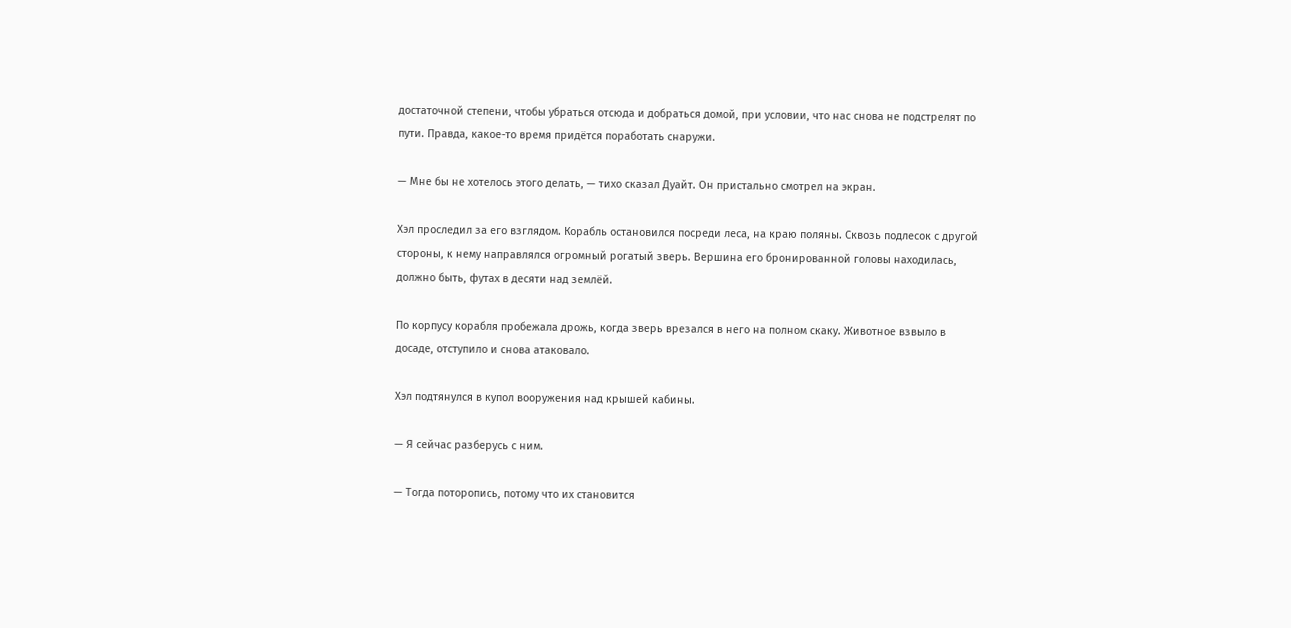достаточной степени, чтобы убраться отсюда и добраться домой, при условии, что нас снова не подстрелят по пути. Правда, какое-то время придётся поработать снаружи.

— Мне бы не хотелось этого делать, — тихо сказал Дуайт. Он пристально смотрел на экран.

Хэл проследил за его взглядом. Корабль остановился посреди леса, на краю поляны. Сквозь подлесок с другой стороны, к нему направлялся огромный рогатый зверь. Вершина его бронированной головы находилась, должно быть, футах в десяти над землёй.

По корпусу корабля пробежала дрожь, когда зверь врезался в него на полном скаку. Животное взвыло в досаде, отступило и снова атаковало.

Хэл подтянулся в купол вооружения над крышей кабины.

— Я сейчас разберусь с ним.

— Тогда поторопись, потому что их становится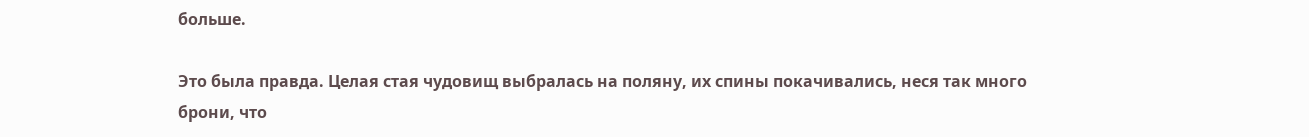больше.

Это была правда. Целая стая чудовищ выбралась на поляну, их спины покачивались, неся так много брони, что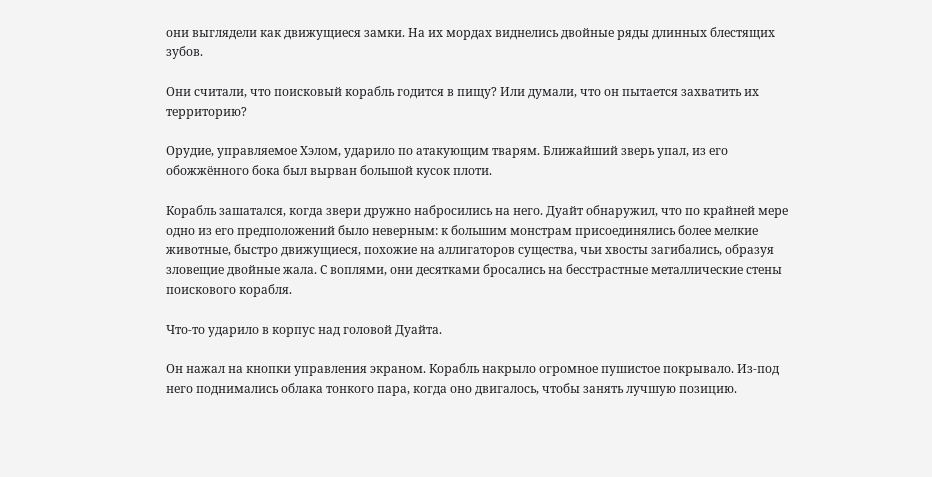они выглядели как движущиеся замки. На их мордах виднелись двойные ряды длинных блестящих зубов.

Они считали, что поисковый корабль годится в пищу? Или думали, что он пытается захватить их территорию?

Орудие, управляемое Хэлом, ударило по атакующим тварям. Ближайший зверь упал, из его обожжённого бока был вырван большой кусок плоти.

Корабль зашатался, когда звери дружно набросились на него. Дуайт обнаружил, что по крайней мере одно из его предположений было неверным: к большим монстрам присоединялись более мелкие животные, быстро движущиеся, похожие на аллигаторов существа, чьи хвосты загибались, образуя зловещие двойные жала. С воплями, они десятками бросались на бесстрастные металлические стены поискового корабля.

Что-то ударило в корпус над головой Дуайта.

Он нажал на кнопки управления экраном. Корабль накрыло огромное пушистое покрывало. Из-под него поднимались облака тонкого пара, когда оно двигалось, чтобы занять лучшую позицию.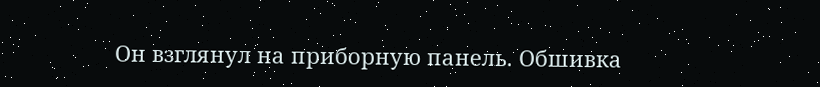Он взглянул на приборную панель. Обшивка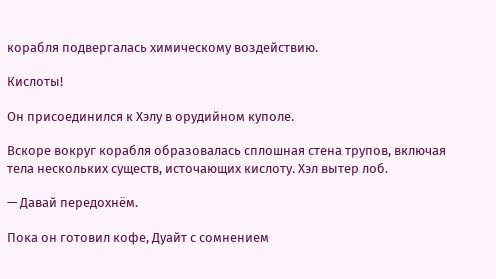корабля подвергалась химическому воздействию.

Кислоты!

Он присоединился к Хэлу в орудийном куполе.

Вскоре вокруг корабля образовалась сплошная стена трупов, включая тела нескольких существ, источающих кислоту. Хэл вытер лоб.

— Давай передохнём.

Пока он готовил кофе, Дуайт с сомнением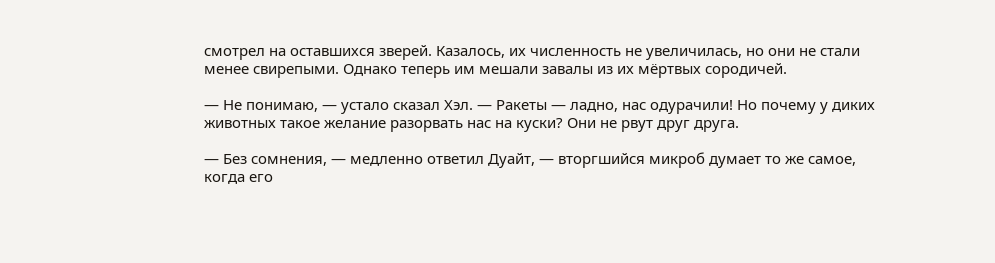смотрел на оставшихся зверей. Казалось, их численность не увеличилась, но они не стали менее свирепыми. Однако теперь им мешали завалы из их мёртвых сородичей.

— Не понимаю, — устало сказал Хэл. — Ракеты — ладно, нас одурачили! Но почему у диких животных такое желание разорвать нас на куски? Они не рвут друг друга.

— Без сомнения, — медленно ответил Дуайт, — вторгшийся микроб думает то же самое, когда его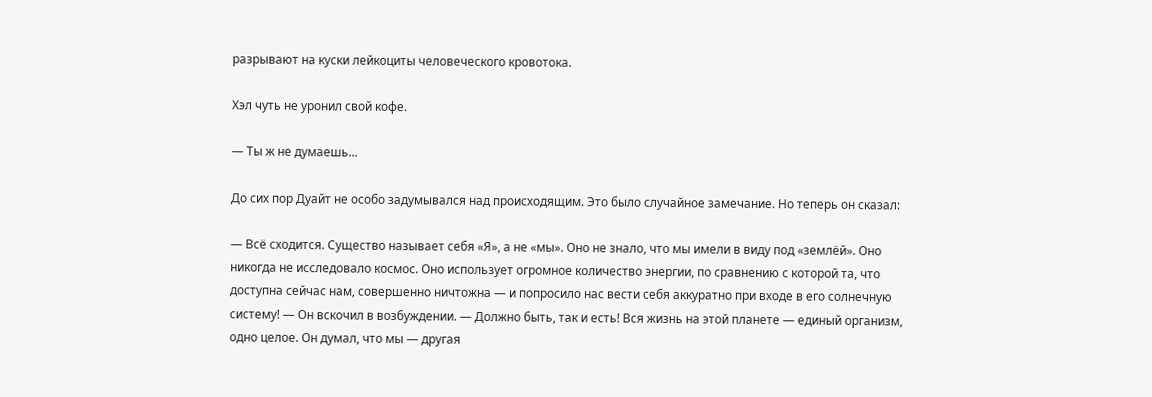разрывают на куски лейкоциты человеческого кровотока.

Хэл чуть не уронил свой кофе.

— Ты ж не думаешь...

До сих пор Дуайт не особо задумывался над происходящим. Это было случайное замечание. Но теперь он сказал:

— Всё сходится. Существо называет себя «Я», а не «мы». Оно не знало, что мы имели в виду под «землёй». Оно никогда не исследовало космос. Оно использует огромное количество энергии, по сравнению с которой та, что доступна сейчас нам, совершенно ничтожна — и попросило нас вести себя аккуратно при входе в его солнечную систему! — Он вскочил в возбуждении. — Должно быть, так и есть! Вся жизнь на этой планете — единый организм, одно целое. Он думал, что мы — другая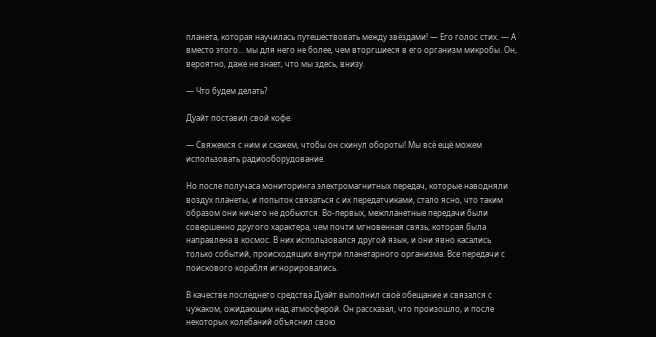планета, которая научилась путешествовать между звёздами! — Его голос стих. — А вместо этого... мы для него не более, чем вторгшиеся в его организм микробы. Он, вероятно, даже не знает, что мы здесь, внизу.

— Что будем делать?

Дуайт поставил свой кофе.

— Свяжемся с ним и скажем, чтобы он скинул обороты! Мы всё ещё можем использовать радиооборудование.

Но после получаса мониторинга электромагнитных передач, которые наводняли воздух планеты, и попыток связаться с их передатчиками, стало ясно, что таким образом они ничего не добьются. Во-первых, межпланетные передачи были совершенно другого характера, чем почти мгновенная связь, которая была направлена в космос. В них использовался другой язык, и они явно касались только событий, происходящих внутри планетарного организма. Все передачи с поискового корабля игнорировались.

В качестве последнего средства Дуайт выполнил своё обещание и связался с чужаком, ожидающим над атмосферой. Он рассказал, что произошло, и после некоторых колебаний объяснил свою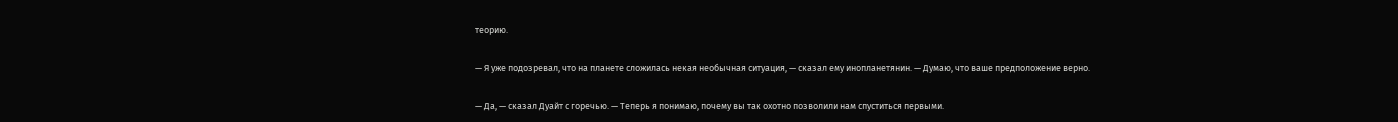теорию.

— Я уже подозревал, что на планете сложилась некая необычная ситуация, — сказал ему инопланетянин. — Думаю, что ваше предположение верно.

— Да, — сказал Дуайт с горечью. — Теперь я понимаю, почему вы так охотно позволили нам спуститься первыми.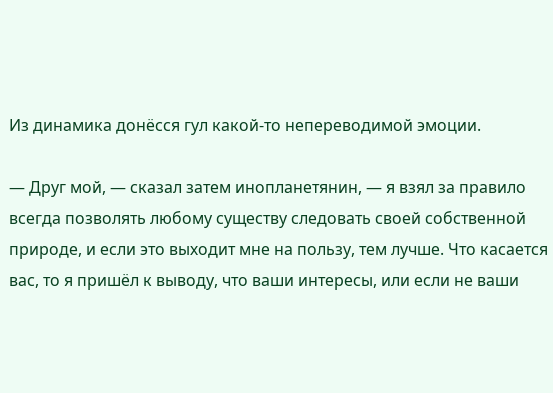Из динамика донёсся гул какой-то непереводимой эмоции.

— Друг мой, — сказал затем инопланетянин, — я взял за правило всегда позволять любому существу следовать своей собственной природе, и если это выходит мне на пользу, тем лучше. Что касается вас, то я пришёл к выводу, что ваши интересы, или если не ваши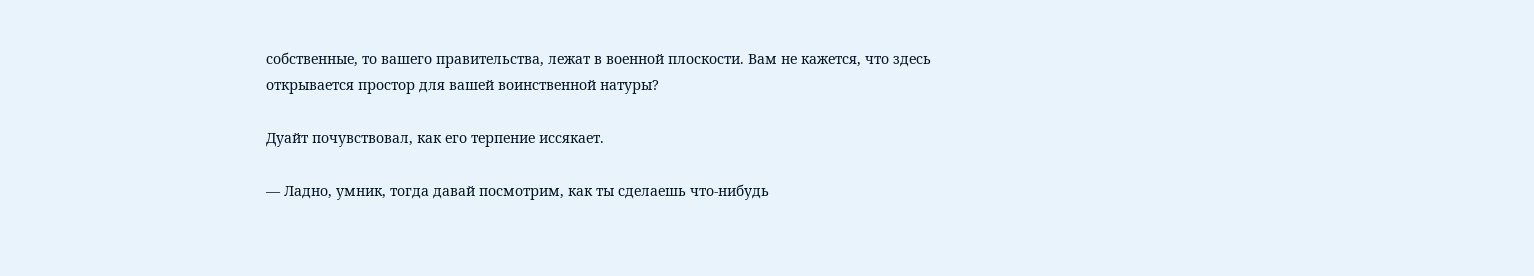собственные, то вашего правительства, лежат в военной плоскости. Вам не кажется, что здесь открывается простор для вашей воинственной натуры?

Дуайт почувствовал, как его терпение иссякает.

— Ладно, умник, тогда давай посмотрим, как ты сделаешь что-нибудь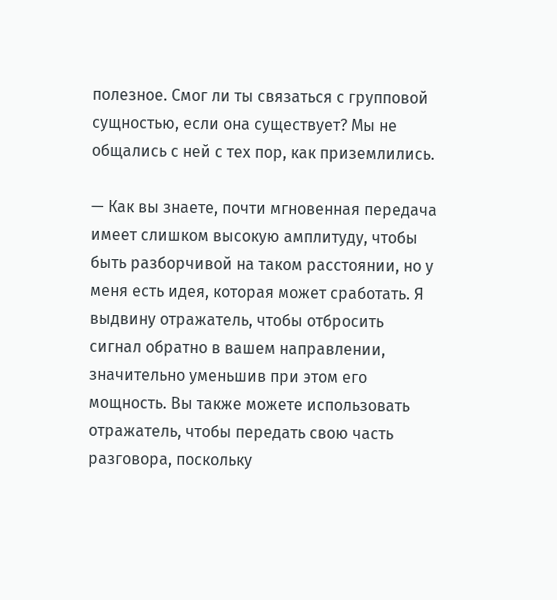полезное. Смог ли ты связаться с групповой сущностью, если она существует? Мы не общались с ней с тех пор, как приземлились.

— Как вы знаете, почти мгновенная передача имеет слишком высокую амплитуду, чтобы быть разборчивой на таком расстоянии, но у меня есть идея, которая может сработать. Я выдвину отражатель, чтобы отбросить сигнал обратно в вашем направлении, значительно уменьшив при этом его мощность. Вы также можете использовать отражатель, чтобы передать свою часть разговора, поскольку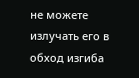не можете излучать его в обход изгиба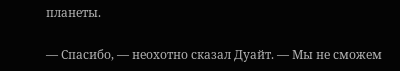планеты.

— Спасибо, — неохотно сказал Дуайт. — Мы не сможем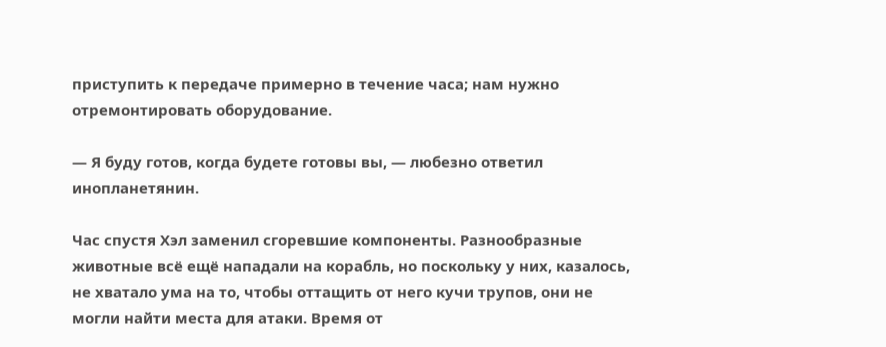приступить к передаче примерно в течение часа; нам нужно отремонтировать оборудование.

— Я буду готов, когда будете готовы вы, — любезно ответил инопланетянин.

Час спустя Хэл заменил сгоревшие компоненты. Разнообразные животные всё ещё нападали на корабль, но поскольку у них, казалось, не хватало ума на то, чтобы оттащить от него кучи трупов, они не могли найти места для атаки. Время от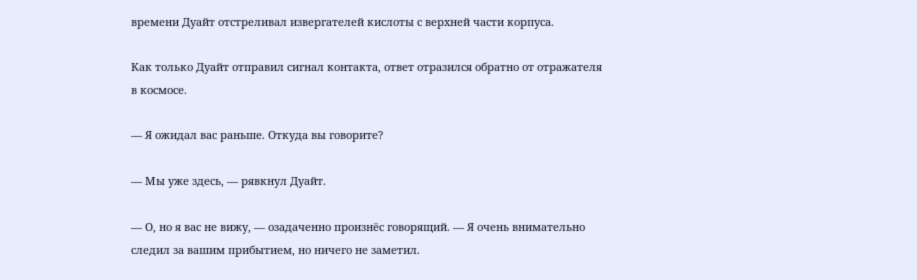времени Дуайт отстреливал извергателей кислоты с верхней части корпуса.

Как только Дуайт отправил сигнал контакта, ответ отразился обратно от отражателя в космосе.

— Я ожидал вас раньше. Откуда вы говорите?

— Мы уже здесь, — рявкнул Дуайт.

— О, но я вас не вижу, — озадаченно произнёс говорящий. — Я очень внимательно следил за вашим прибытием, но ничего не заметил.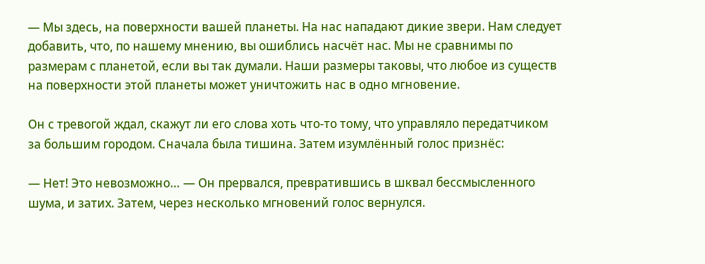— Мы здесь, на поверхности вашей планеты. На нас нападают дикие звери. Нам следует добавить, что, по нашему мнению, вы ошиблись насчёт нас. Мы не сравнимы по размерам с планетой, если вы так думали. Наши размеры таковы, что любое из существ на поверхности этой планеты может уничтожить нас в одно мгновение.

Он с тревогой ждал, скажут ли его слова хоть что-то тому, что управляло передатчиком за большим городом. Сначала была тишина. Затем изумлённый голос признёс:

— Нет! Это невозможно… — Он прервался, превратившись в шквал бессмысленного шума, и затих. Затем, через несколько мгновений голос вернулся.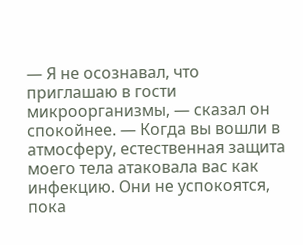— Я не осознавал, что приглашаю в гости микроорганизмы, — сказал он спокойнее. — Когда вы вошли в атмосферу, естественная защита моего тела атаковала вас как инфекцию. Они не успокоятся, пока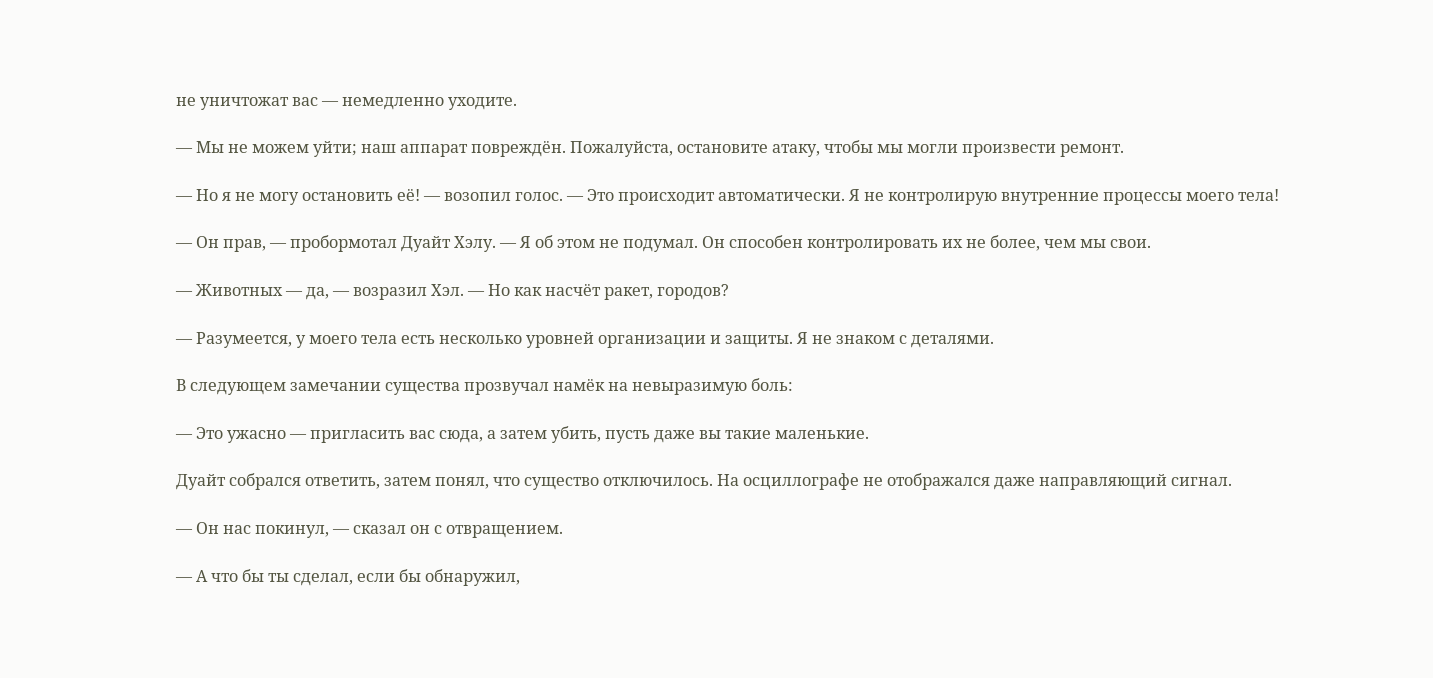не уничтожат вас — немедленно уходите.

— Мы не можем уйти; наш аппарат повреждён. Пожалуйста, остановите атаку, чтобы мы могли произвести ремонт.

— Но я не могу остановить её! — возопил голос. — Это происходит автоматически. Я не контролирую внутренние процессы моего тела!

— Он прав, — пробормотал Дуайт Хэлу. — Я об этом не подумал. Он способен контролировать их не более, чем мы свои.

— Животных — да, — возразил Хэл. — Но как насчёт ракет, городов?

— Разумеется, у моего тела есть несколько уровней организации и защиты. Я не знаком с деталями.

В следующем замечании существа прозвучал намёк на невыразимую боль:

— Это ужасно — пригласить вас сюда, а затем убить, пусть даже вы такие маленькие.

Дуайт собрался ответить, затем понял, что существо отключилось. На осциллографе не отображался даже направляющий сигнал.

— Он нас покинул, — сказал он с отвращением.

— А что бы ты сделал, если бы обнаружил,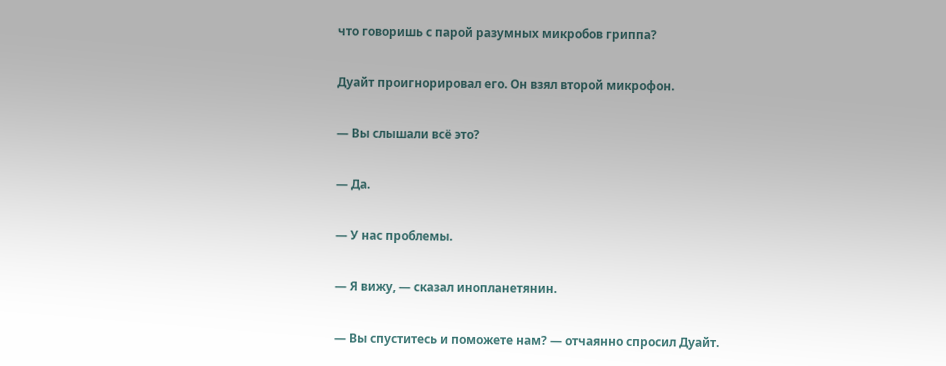что говоришь с парой разумных микробов гриппа?

Дуайт проигнорировал его. Он взял второй микрофон.

— Вы слышали всё это?

— Да.

— У нас проблемы.

— Я вижу, — сказал инопланетянин.

— Вы спуститесь и поможете нам? — отчаянно спросил Дуайт.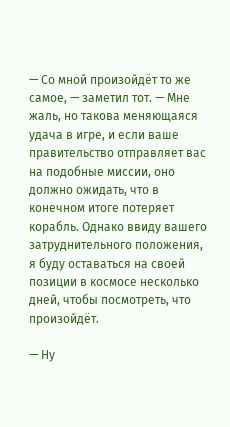— Со мной произойдёт то же самое, — заметил тот. — Мне жаль, но такова меняющаяся удача в игре, и если ваше правительство отправляет вас на подобные миссии, оно должно ожидать, что в конечном итоге потеряет корабль. Однако ввиду вашего затруднительного положения, я буду оставаться на своей позиции в космосе несколько дней, чтобы посмотреть, что произойдёт.

— Ну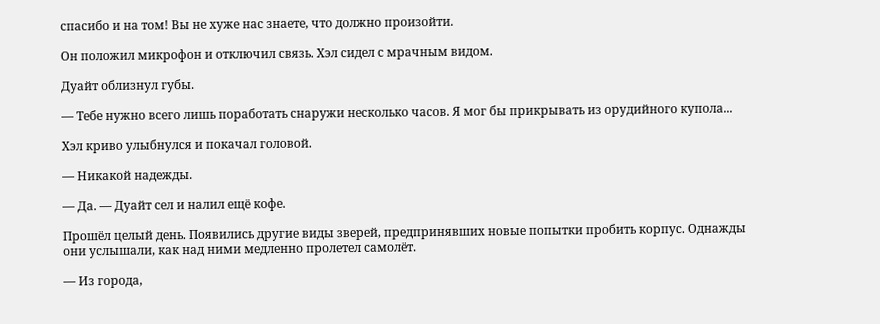спасибо и на том! Вы не хуже нас знаете, что должно произойти.

Он положил микрофон и отключил связь. Хэл сидел с мрачным видом.

Дуайт облизнул губы.

— Тебе нужно всего лишь поработать снаружи несколько часов. Я мог бы прикрывать из орудийного купола...

Хэл криво улыбнулся и покачал головой.

— Никакой надежды.

— Да. — Дуайт сел и налил ещё кофе.

Прошёл целый день. Появились другие виды зверей, предпринявших новые попытки пробить корпус. Однажды они услышали, как над ними медленно пролетел самолёт.

— Из города,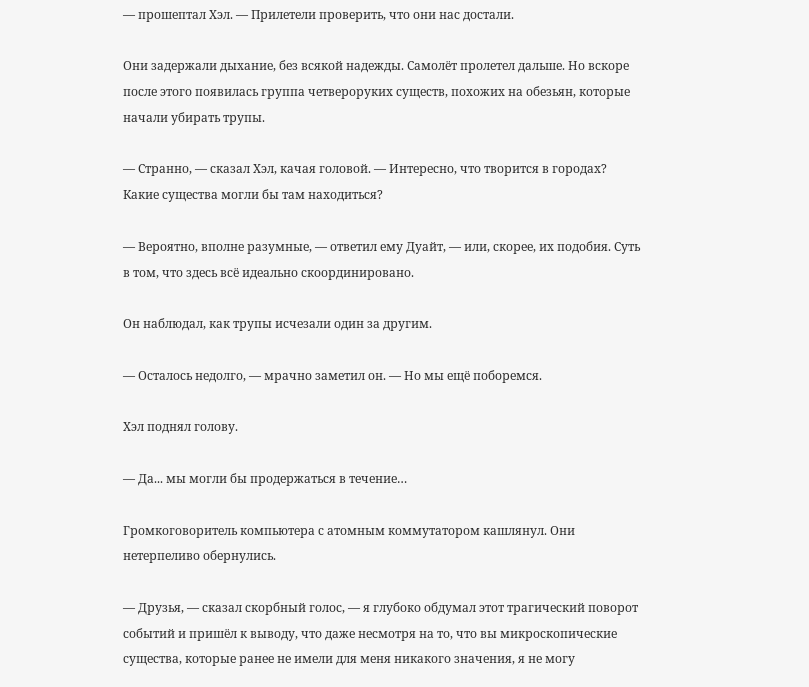— прошептал Хэл. — Прилетели проверить, что они нас достали.

Они задержали дыхание, без всякой надежды. Самолёт пролетел дальше. Но вскоре после этого появилась группа четвероруких существ, похожих на обезьян, которые начали убирать трупы.

— Странно, — сказал Хэл, качая головой. — Интересно, что творится в городах? Какие существа могли бы там находиться?

— Вероятно, вполне разумные, — ответил ему Дуайт, — или, скорее, их подобия. Суть в том, что здесь всё идеально скоординировано.

Он наблюдал, как трупы исчезали один за другим.

— Осталось недолго, — мрачно заметил он. — Но мы ещё поборемся.

Хэл поднял голову.

— Да... мы могли бы продержаться в течение…

Громкоговоритель компьютера с атомным коммутатором кашлянул. Они нетерпеливо обернулись.

— Друзья, — сказал скорбный голос, — я глубоко обдумал этот трагический поворот событий и пришёл к выводу, что даже несмотря на то, что вы микроскопические существа, которые ранее не имели для меня никакого значения, я не могу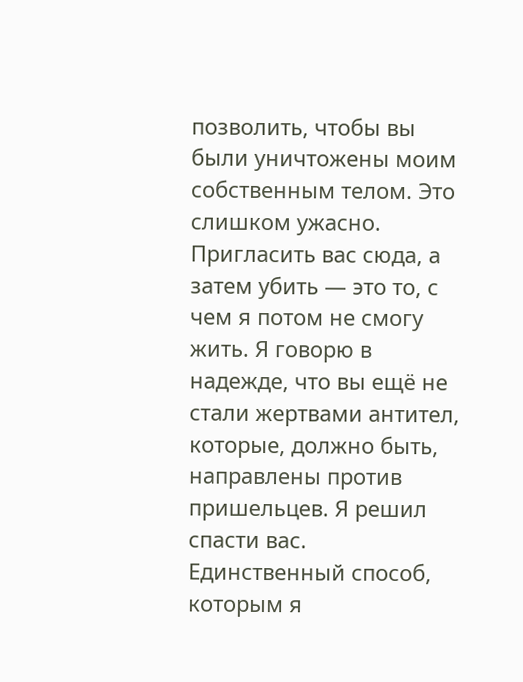позволить, чтобы вы были уничтожены моим собственным телом. Это слишком ужасно. Пригласить вас сюда, а затем убить — это то, с чем я потом не смогу жить. Я говорю в надежде, что вы ещё не стали жертвами антител, которые, должно быть, направлены против пришельцев. Я решил спасти вас. Единственный способ, которым я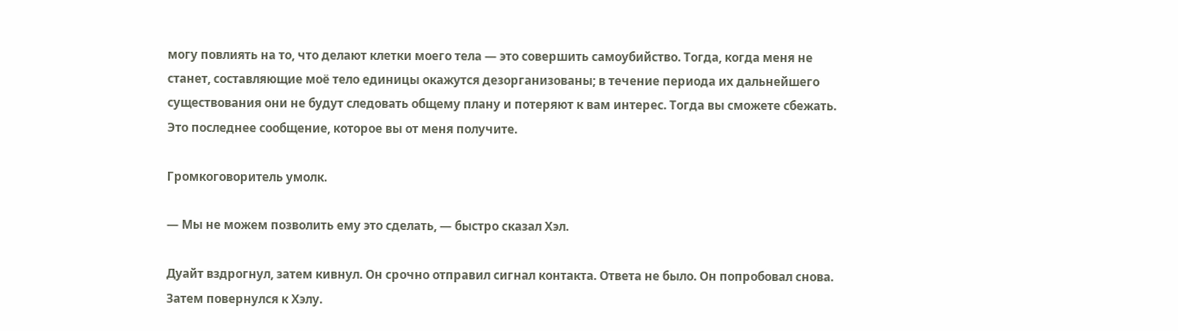могу повлиять на то, что делают клетки моего тела — это совершить самоубийство. Тогда, когда меня не станет, составляющие моё тело единицы окажутся дезорганизованы; в течение периода их дальнейшего существования они не будут следовать общему плану и потеряют к вам интерес. Тогда вы сможете сбежать. Это последнее сообщение, которое вы от меня получите.

Громкоговоритель умолк.

— Мы не можем позволить ему это сделать, — быстро сказал Хэл.

Дуайт вздрогнул, затем кивнул. Он срочно отправил сигнал контакта. Ответа не было. Он попробовал снова. Затем повернулся к Хэлу.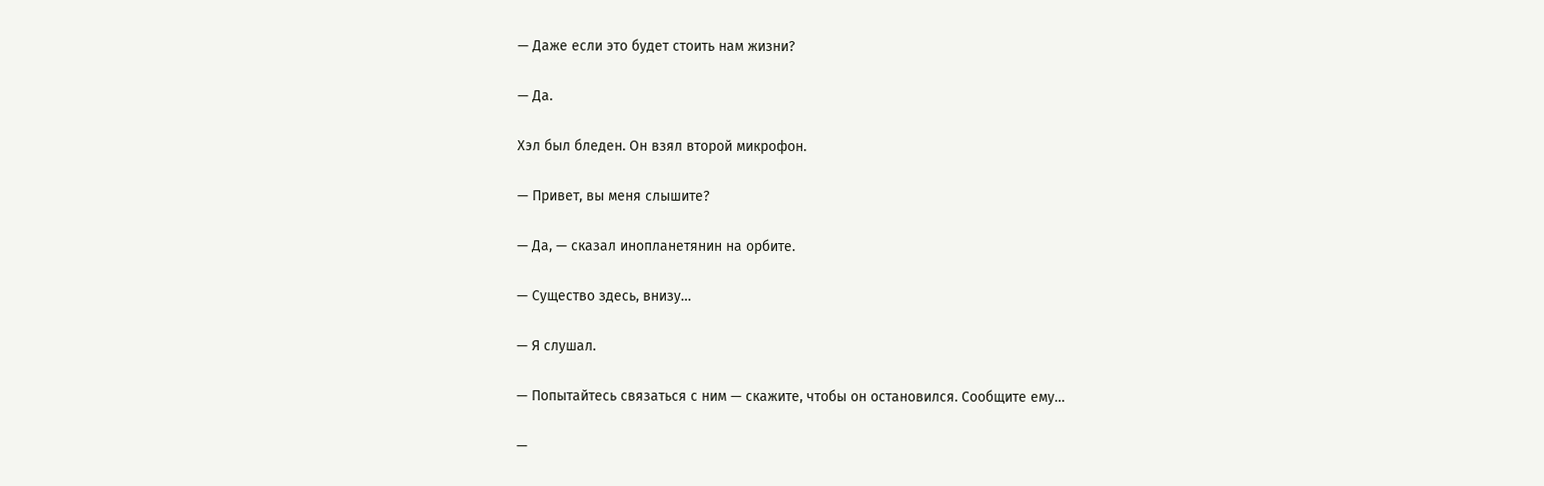— Даже если это будет стоить нам жизни?

— Да.

Хэл был бледен. Он взял второй микрофон.

— Привет, вы меня слышите?

— Да, — сказал инопланетянин на орбите.

— Существо здесь, внизу…

— Я слушал.

— Попытайтесь связаться с ним — скажите, чтобы он остановился. Сообщите ему…

—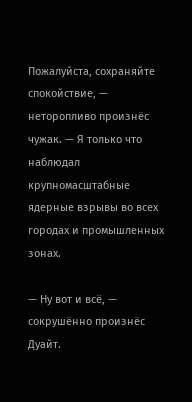Пожалуйста, сохраняйте спокойствие, — неторопливо произнёс чужак. — Я только что наблюдал крупномасштабные ядерные взрывы во всех городах и промышленных зонах.

— Ну вот и всё, — сокрушённо произнёс Дуайт.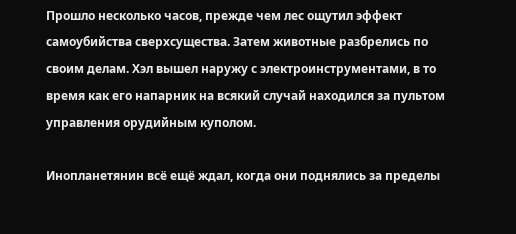Прошло несколько часов, прежде чем лес ощутил эффект самоубийства сверхсущества. Затем животные разбрелись по своим делам. Хэл вышел наружу с электроинструментами, в то время как его напарник на всякий случай находился за пультом управления орудийным куполом.

Инопланетянин всё ещё ждал, когда они поднялись за пределы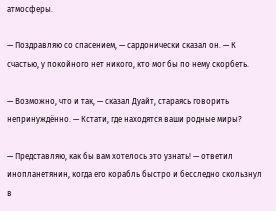атмосферы.

— Поздравляю со спасением, — сардонически сказал он. — К счастью, у покойного нет никого, кто мог бы по нему скорбеть.

— Возможно, что и так, — сказал Дуайт, стараясь говорить непринуждённо. — Кстати, где находятся ваши родные миры?

— Представляю, как бы вам хотелось это узнать! — ответил инопланетянин, когда его корабль быстро и бесследно скользнул в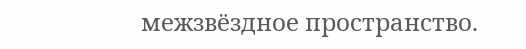межзвёздное пространство.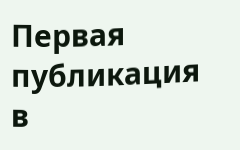Первая публикация в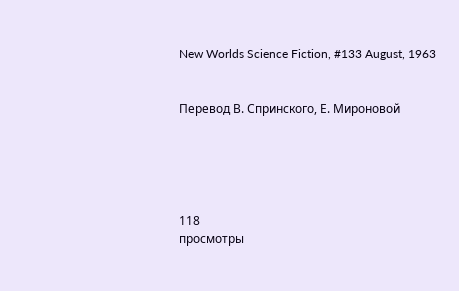New Worlds Science Fiction, #133 August, 1963


Перевод В. Спринского, Е. Мироновой





118
просмотры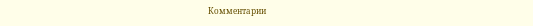Комментарии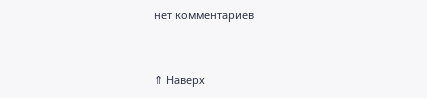нет комментариев


⇑ Наверх